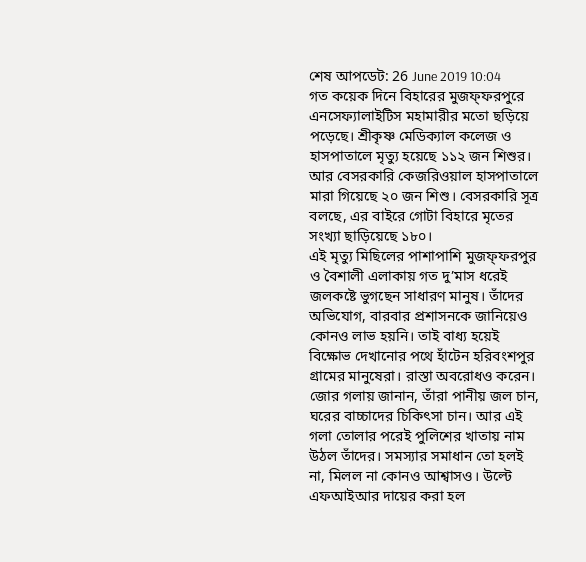শেষ আপডেট: 26 June 2019 10:04
গত কয়েক দিনে বিহারের মুজফ্ফরপুরে এনসেফ্যালাইটিস মহামারীর মতো ছড়িয়ে পড়েছে। শ্রীকৃষ্ণ মেডিক্যাল কলেজ ও হাসপাতালে মৃত্যু হয়েছে ১১২ জন শিশুর। আর বেসরকারি কেজরিওয়াল হাসপাতালে মারা গিয়েছে ২০ জন শিশু। বেসরকারি সূত্র বলছে, এর বাইরে গোটা বিহারে মৃতের সংখ্যা ছাড়িয়েছে ১৮০।
এই মৃত্যু মিছিলের পাশাপাশি মুজফ্ফরপুর ও বৈশালী এলাকায় গত দু’মাস ধরেই জলকষ্টে ভুগছেন সাধারণ মানুষ। তাঁদের অভিযোগ, বারবার প্রশাসনকে জানিয়েও কোনও লাভ হয়নি। তাই বাধ্য হয়েই বিক্ষোভ দেখানোর পথে হাঁটেন হরিবংশপুর গ্রামের মানুষেরা। রাস্তা অবরোধও করেন। জোর গলায় জানান, তাঁরা পানীয় জল চান, ঘরের বাচ্চাদের চিকিৎসা চান। আর এই গলা তোলার পরেই পুলিশের খাতায় নাম উঠল তাঁদের। সমস্যার সমাধান তো হলই না, মিলল না কোনও আশ্বাসও। উল্টে এফআইআর দায়ের করা হল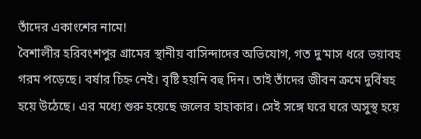তাঁদের একাংশের নামে!
বৈশালীর হরিবংশপুর গ্রামের স্থানীয় বাসিন্দাদের অভিযোগ, গত দু’মাস ধরে ভয়াবহ গরম পড়েছে। বর্ষার চিহ্ন নেই। বৃষ্টি হয়নি বহু দিন। তাই তাঁদের জীবন ক্রমে দুর্বিষহ হয়ে উঠেছে। এর মধ্যে শুরু হয়েছে জলের হাহাকার। সেই সঙ্গে ঘরে ঘরে অসুস্থ হয়ে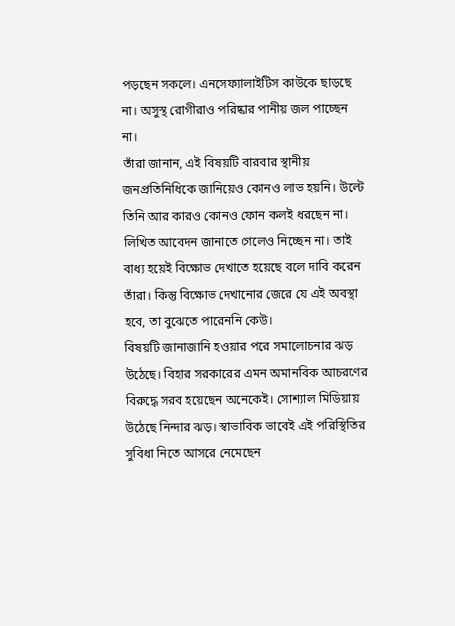পড়ছেন সকলে। এনসেফ্যালাইটিস কাউকে ছাড়ছে না। অসুস্থ রোগীরাও পরিষ্কার পানীয় জল পাচ্ছেন না।
তাঁরা জানান, এই বিষয়টি বারবার স্থানীয় জনপ্রতিনিধিকে জানিয়েও কোনও লাভ হয়নি। উল্টে তিনি আর কারও কোনও ফোন কলই ধরছেন না। লিখিত আবেদন জানাতে গেলেও নিচ্ছেন না। তাই বাধ্য হয়েই বিক্ষোভ দেখাতে হয়েছে বলে দাবি করেন তাঁরা। কিন্তু বিক্ষোভ দেখানোর জেরে যে এই অবস্থা হবে, তা বুঝেতে পারেননি কেউ।
বিষয়টি জানাজানি হওয়ার পরে সমালোচনার ঝড় উঠেছে। বিহার সরকারের এমন অমানবিক আচরণের বিরুদ্ধে সরব হয়েছেন অনেকেই। সোশ্যাল মিডিয়ায় উঠেছে নিন্দার ঝড়। স্বাভাবিক ভাবেই এই পরিস্থিতির সুবিধা নিতে আসরে নেমেছেন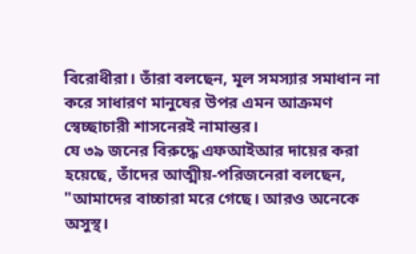বিরোধীরা। তাঁরা বলছেন, মূল সমস্যার সমাধান না করে সাধারণ মানুষের উপর এমন আক্রমণ স্বেচ্ছাচারী শাসনেরই নামান্তর।
যে ৩৯ জনের বিরুদ্ধে এফআইআর দায়ের করা হয়েছে, তাঁদের আত্মীয়-পরিজনেরা বলছেন, "আমাদের বাচ্চারা মরে গেছে। আরও অনেকে অসুস্থ।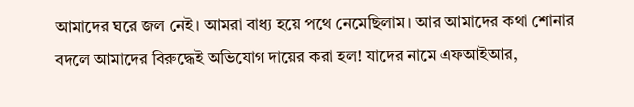আমাদের ঘরে জল নেই। আমরা বাধ্য হয়ে পথে নেমেছিলাম। আর আমাদের কথা শোনার বদলে আমাদের বিরুদ্ধেই অভিযোগ দায়ের করা হল! যাদের নামে এফআইআর,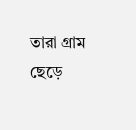তারা গ্রাম ছেড়ে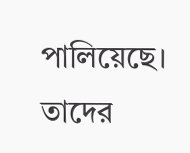পালিয়েছে। তাদের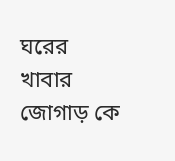ঘরের খাবার জোগাড় কে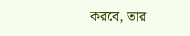করবে, তার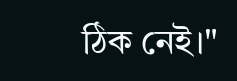ঠিক নেই।"